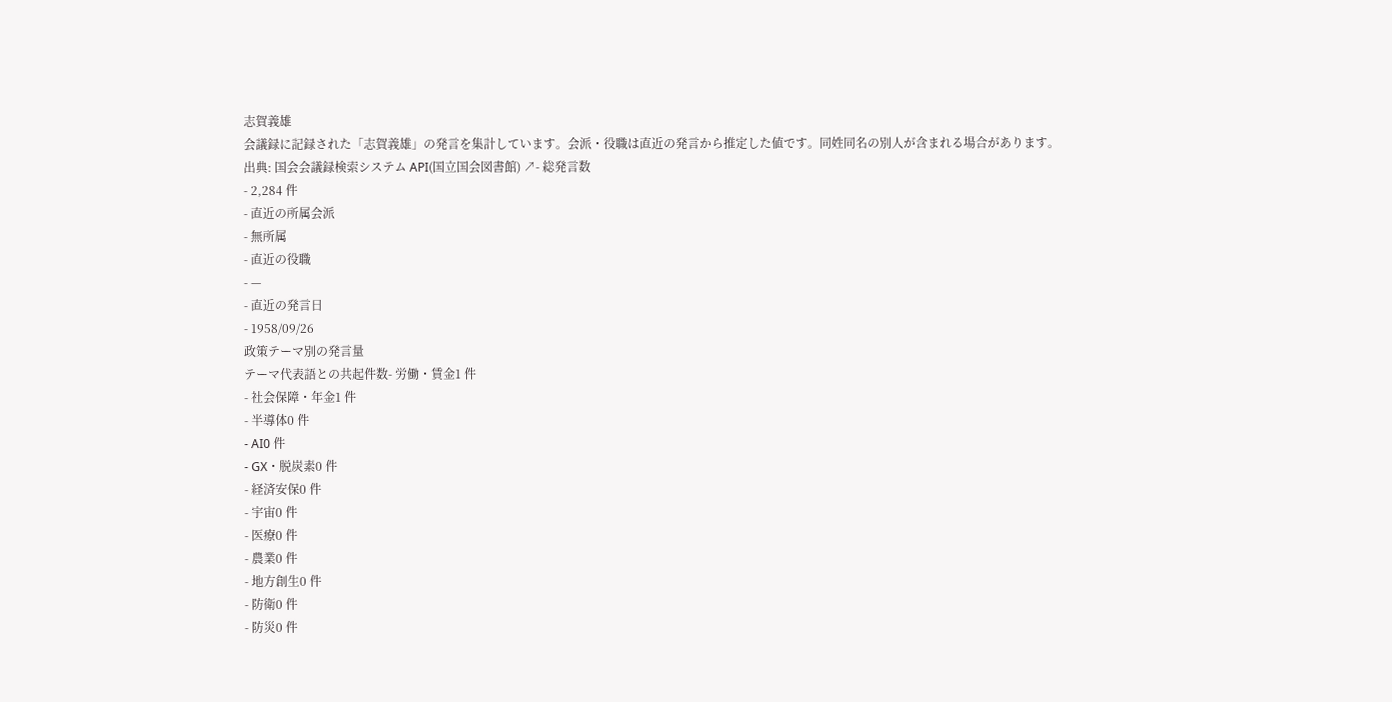志賀義雄
会議録に記録された「志賀義雄」の発言を集計しています。会派・役職は直近の発言から推定した値です。同姓同名の別人が含まれる場合があります。
出典: 国会会議録検索システム API(国立国会図書館) ↗- 総発言数
- 2,284 件
- 直近の所属会派
- 無所属
- 直近の役職
- —
- 直近の発言日
- 1958/09/26
政策テーマ別の発言量
テーマ代表語との共起件数- 労働・賃金1 件
- 社会保障・年金1 件
- 半導体0 件
- AI0 件
- GX・脱炭素0 件
- 経済安保0 件
- 宇宙0 件
- 医療0 件
- 農業0 件
- 地方創生0 件
- 防衛0 件
- 防災0 件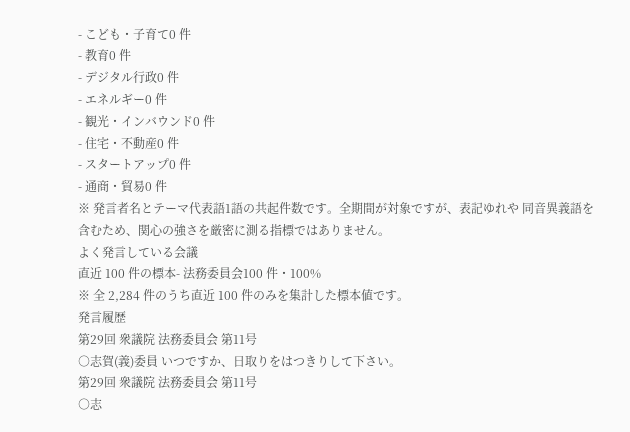- こども・子育て0 件
- 教育0 件
- デジタル行政0 件
- エネルギー0 件
- 観光・インバウンド0 件
- 住宅・不動産0 件
- スタートアップ0 件
- 通商・貿易0 件
※ 発言者名とテーマ代表語1語の共起件数です。全期間が対象ですが、表記ゆれや 同音異義語を含むため、関心の強さを厳密に測る指標ではありません。
よく発言している会議
直近 100 件の標本- 法務委員会100 件・100%
※ 全 2,284 件のうち直近 100 件のみを集計した標本値です。
発言履歴
第29回 衆議院 法務委員会 第11号
○志賀(義)委員 いつですか、日取りをはつきりして下さい。
第29回 衆議院 法務委員会 第11号
○志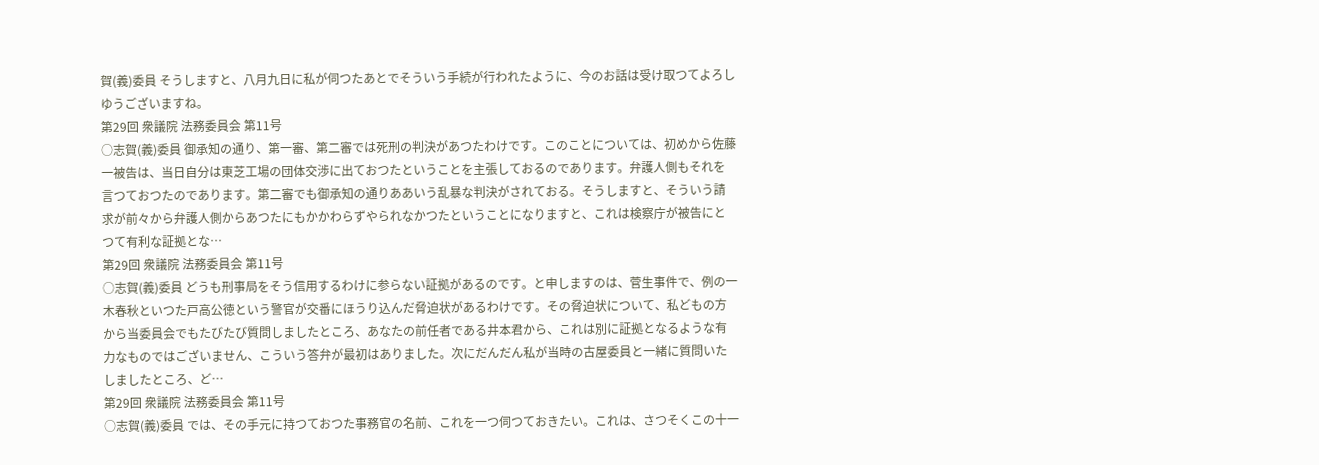賀(義)委員 そうしますと、八月九日に私が伺つたあとでそういう手続が行われたように、今のお話は受け取つてよろしゆうございますね。
第29回 衆議院 法務委員会 第11号
○志賀(義)委員 御承知の通り、第一審、第二審では死刑の判決があつたわけです。このことについては、初めから佐藤一被告は、当日自分は東芝工場の団体交渉に出ておつたということを主張しておるのであります。弁護人側もそれを言つておつたのであります。第二審でも御承知の通りああいう乱暴な判決がされておる。そうしますと、そういう請求が前々から弁護人側からあつたにもかかわらずやられなかつたということになりますと、これは検察庁が被告にとつて有利な証拠とな…
第29回 衆議院 法務委員会 第11号
○志賀(義)委員 どうも刑事局をそう信用するわけに参らない証拠があるのです。と申しますのは、菅生事件で、例の一木春秋といつた戸高公徳という警官が交番にほうり込んだ脅迫状があるわけです。その脅迫状について、私どもの方から当委員会でもたびたび質問しましたところ、あなたの前任者である井本君から、これは別に証拠となるような有力なものではございません、こういう答弁が最初はありました。次にだんだん私が当時の古屋委員と一緒に質問いたしましたところ、ど…
第29回 衆議院 法務委員会 第11号
○志賀(義)委員 では、その手元に持つておつた事務官の名前、これを一つ伺つておきたい。これは、さつそくこの十一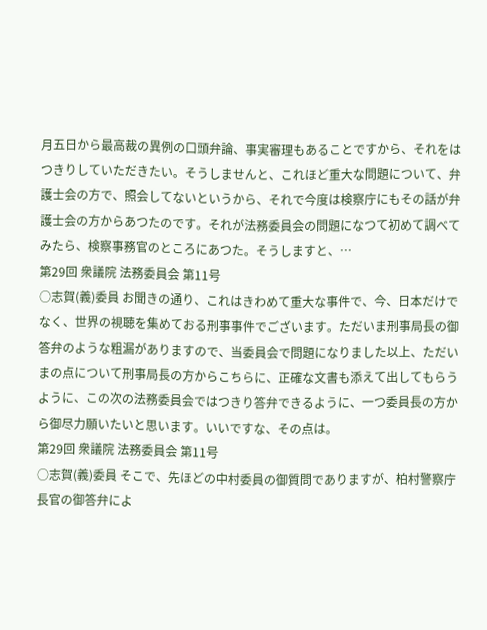月五日から最高裁の異例の口頭弁論、事実審理もあることですから、それをはつきりしていただきたい。そうしませんと、これほど重大な問題について、弁護士会の方で、照会してないというから、それで今度は検察庁にもその話が弁護士会の方からあつたのです。それが法務委員会の問題になつて初めて調べてみたら、検察事務官のところにあつた。そうしますと、…
第29回 衆議院 法務委員会 第11号
○志賀(義)委員 お聞きの通り、これはきわめて重大な事件で、今、日本だけでなく、世界の視聴を集めておる刑事事件でございます。ただいま刑事局長の御答弁のような粗漏がありますので、当委員会で問題になりました以上、ただいまの点について刑事局長の方からこちらに、正確な文書も添えて出してもらうように、この次の法務委員会ではつきり答弁できるように、一つ委員長の方から御尽力願いたいと思います。いいですな、その点は。
第29回 衆議院 法務委員会 第11号
○志賀(義)委員 そこで、先ほどの中村委員の御質問でありますが、柏村警察庁長官の御答弁によ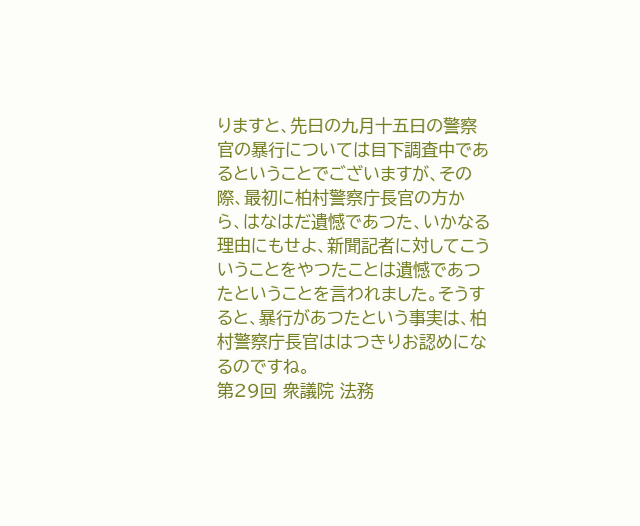りますと、先日の九月十五日の警察官の暴行については目下調査中であるということでございますが、その際、最初に柏村警察庁長官の方から、はなはだ遺憾であつた、いかなる理由にもせよ、新聞記者に対してこういうことをやつたことは遺憾であつたということを言われました。そうすると、暴行があつたという事実は、柏村警察庁長官ははつきりお認めになるのですね。
第29回 衆議院 法務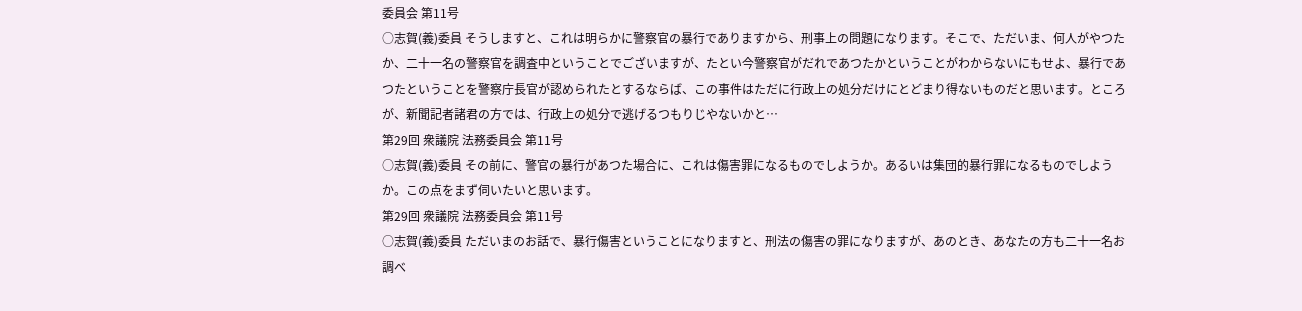委員会 第11号
○志賀(義)委員 そうしますと、これは明らかに警察官の暴行でありますから、刑事上の問題になります。そこで、ただいま、何人がやつたか、二十一名の警察官を調査中ということでございますが、たとい今警察官がだれであつたかということがわからないにもせよ、暴行であつたということを警察庁長官が認められたとするならば、この事件はただに行政上の処分だけにとどまり得ないものだと思います。ところが、新聞記者諸君の方では、行政上の処分で逃げるつもりじやないかと…
第29回 衆議院 法務委員会 第11号
○志賀(義)委員 その前に、警官の暴行があつた場合に、これは傷害罪になるものでしようか。あるいは集団的暴行罪になるものでしようか。この点をまず伺いたいと思います。
第29回 衆議院 法務委員会 第11号
○志賀(義)委員 ただいまのお話で、暴行傷害ということになりますと、刑法の傷害の罪になりますが、あのとき、あなたの方も二十一名お調べ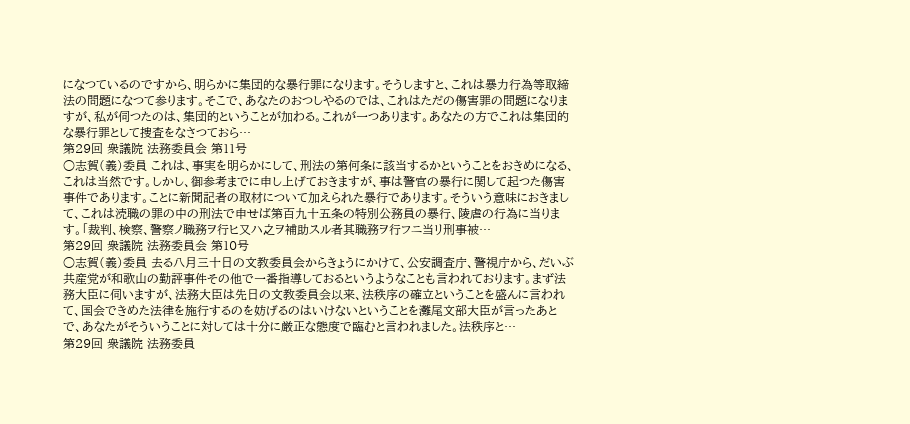になつているのですから、明らかに集団的な暴行罪になります。そうしますと、これは暴力行為等取締法の問題になつて参ります。そこで、あなたのおつしやるのでは、これはただの傷害罪の問題になりますが、私が伺つたのは、集団的ということが加わる。これが一つあります。あなたの方でこれは集団的な暴行罪として捜査をなさつておら…
第29回 衆議院 法務委員会 第11号
○志賀(義)委員 これは、事実を明らかにして、刑法の第何条に該当するかということをおきめになる、これは当然です。しかし、御参考までに申し上げておきますが、事は警官の暴行に関して起つた傷害事件であります。ことに新聞記者の取材について加えられた暴行であります。そういう意味におきまして、これは涜職の罪の中の刑法で申せば第百九十五条の特別公務員の暴行、陵虐の行為に当ります。「裁判、検察、警察ノ職務ヲ行ヒ又ハ之ヲ補助スル者其職務ヲ行フニ当リ刑事被…
第29回 衆議院 法務委員会 第10号
○志賀(義)委員 去る八月三十日の文教委員会からきょうにかけて、公安調査庁、警視庁から、だいぶ共産党が和歌山の勤評事件その他で一番指導しておるというようなことも言われております。まず法務大臣に伺いますが、法務大臣は先日の文教委員会以来、法秩序の確立ということを盛んに言われて、国会できめた法律を施行するのを妨げるのはいけないということを灘尾文部大臣が言ったあとで、あなたがそういうことに対しては十分に厳正な態度で臨むと言われました。法秩序と…
第29回 衆議院 法務委員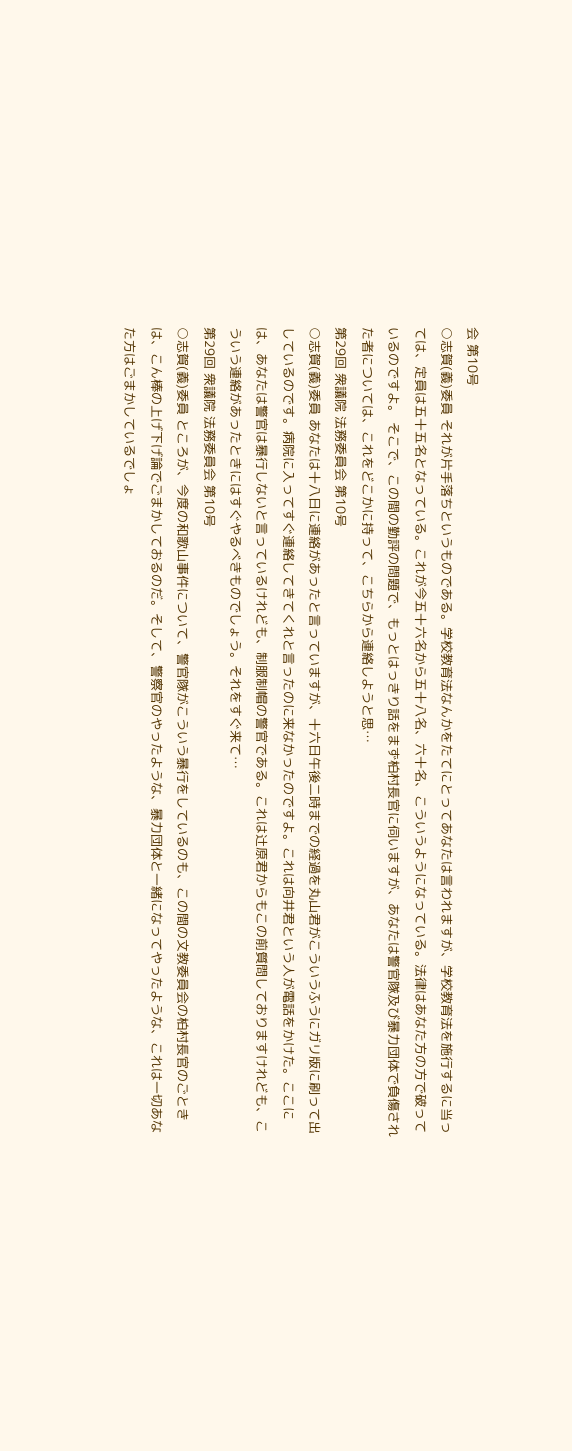会 第10号
○志賀(義)委員 それが片手落ちというものである。学校教育法なんかをたてにとってあなたは言われますが、学校教育法を施行するに当っては、定員は五十五名となっている。これが今五十六名から五十八名、六十名、こういうようになっている。法律はあなた方の方で破っているのですよ。 そこで、この間の勤評の問題で、もっとはっきり話をまず柏村長官に伺いますが、あなたは警官隊及び暴力団体で負傷された者については、これをどこかに持って、こちらから連絡しようと思…
第29回 衆議院 法務委員会 第10号
○志賀(義)委員 あなたは十八日に連絡があったと言っていますが、十六日午後二時までの経過を丸山君がこういうふうにガリ版に刷って出しているのです。病院に入ってすぐ連絡してきてくれと言ったのに来なかったのですよ。これは向井君という人が電話をかけた。ここには、あなたは警官は暴行しないと言っているけれども、制服制帽の警官である。これは辻原君からもこの前質問しておりますけれども、こういう連絡があったときにはすぐやるべきものでしょう。それをすぐ来て…
第29回 衆議院 法務委員会 第10号
○志賀(義)委員 ところが、今度の和歌山事件について、警官隊がこういう暴行をしているのも、この間の文教委員会の柏村長官のごときは、こん棒の上げ下げ論でごまかしておるのだ。そして、警察官のやったような、暴力団体と一緒になってやったような、これは一切あなた方はごまかしているでしょ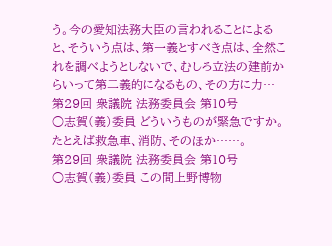う。今の愛知法務大臣の言われることによると、そういう点は、第一義とすべき点は、全然これを調べようとしないで、むしろ立法の建前からいって第二義的になるもの、その方に力…
第29回 衆議院 法務委員会 第10号
○志賀(義)委員 どういうものが緊急ですか。たとえば救急車、消防、そのほか……。
第29回 衆議院 法務委員会 第10号
○志賀(義)委員 この間上野博物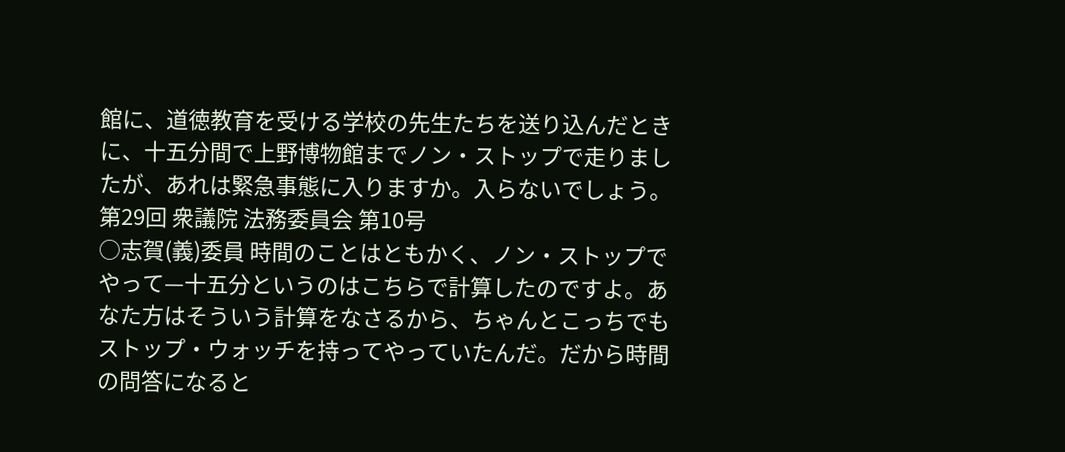館に、道徳教育を受ける学校の先生たちを送り込んだときに、十五分間で上野博物館までノン・ストップで走りましたが、あれは緊急事態に入りますか。入らないでしょう。
第29回 衆議院 法務委員会 第10号
○志賀(義)委員 時間のことはともかく、ノン・ストップでやって—十五分というのはこちらで計算したのですよ。あなた方はそういう計算をなさるから、ちゃんとこっちでもストップ・ウォッチを持ってやっていたんだ。だから時間の問答になると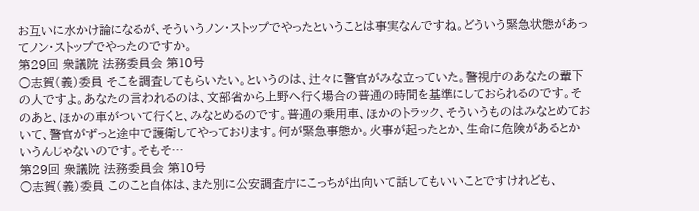お互いに水かけ論になるが、そういうノン・ストップでやったということは事実なんですね。どういう緊急状態があってノン・ストップでやったのですか。
第29回 衆議院 法務委員会 第10号
○志賀(義)委員 そこを調査してもらいたい。というのは、辻々に警官がみな立っていた。警視庁のあなたの輩下の人ですよ。あなたの言われるのは、文部省から上野へ行く場合の普通の時間を基準にしておられるのです。そのあと、ほかの車がついて行くと、みなとめるのです。普通の乗用車、ほかのトラック、そういうものはみなとめておいて、警官がずっと途中で護衛してやっております。何が緊急事態か。火事が起ったとか、生命に危険があるとかいうんじゃないのです。そもそ…
第29回 衆議院 法務委員会 第10号
○志賀(義)委員 このこと自体は、また別に公安調査庁にこっちが出向いて話してもいいことですけれども、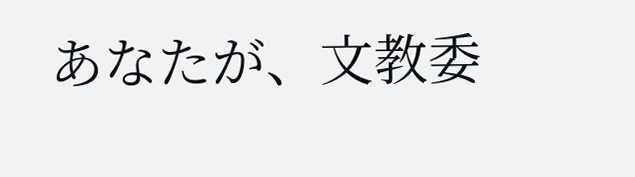あなたが、文教委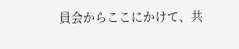員会からここにかけて、共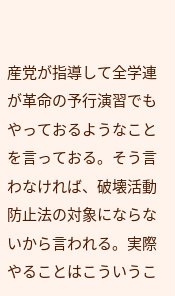産党が指導して全学連が革命の予行演習でもやっておるようなことを言っておる。そう言わなければ、破壊活動防止法の対象にならないから言われる。実際やることはこういうこ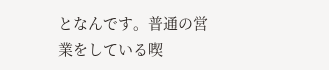となんです。普通の営業をしている喫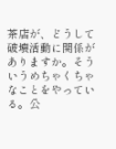茶店が、どうして破壊活動に関係がありますか。そういうめちゃくちゃなことをやっている。公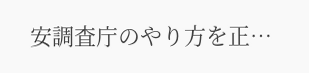安調査庁のやり方を正…